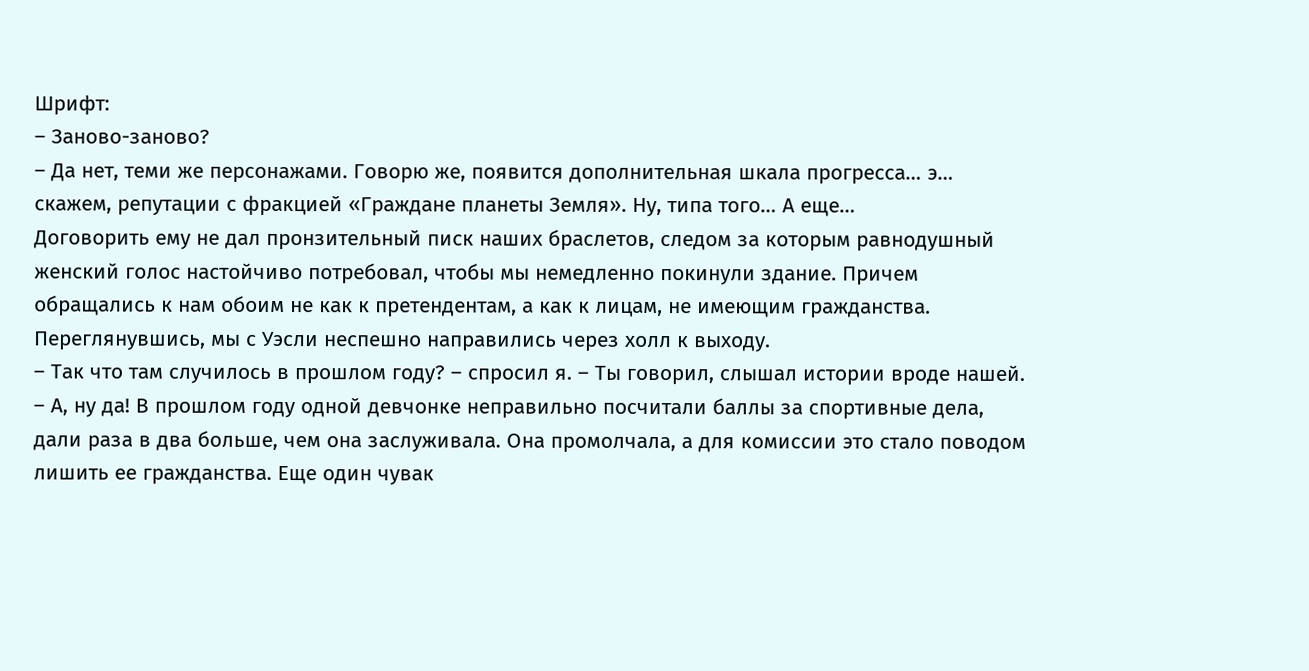Шрифт:
– Заново-заново?
– Да нет, теми же персонажами. Говорю же, появится дополнительная шкала прогресса… э… скажем, репутации с фракцией «Граждане планеты Земля». Ну, типа того… А еще…
Договорить ему не дал пронзительный писк наших браслетов, следом за которым равнодушный женский голос настойчиво потребовал, чтобы мы немедленно покинули здание. Причем обращались к нам обоим не как к претендентам, а как к лицам, не имеющим гражданства.
Переглянувшись, мы с Уэсли неспешно направились через холл к выходу.
– Так что там случилось в прошлом году? – спросил я. – Ты говорил, слышал истории вроде нашей.
– А, ну да! В прошлом году одной девчонке неправильно посчитали баллы за спортивные дела, дали раза в два больше, чем она заслуживала. Она промолчала, а для комиссии это стало поводом лишить ее гражданства. Еще один чувак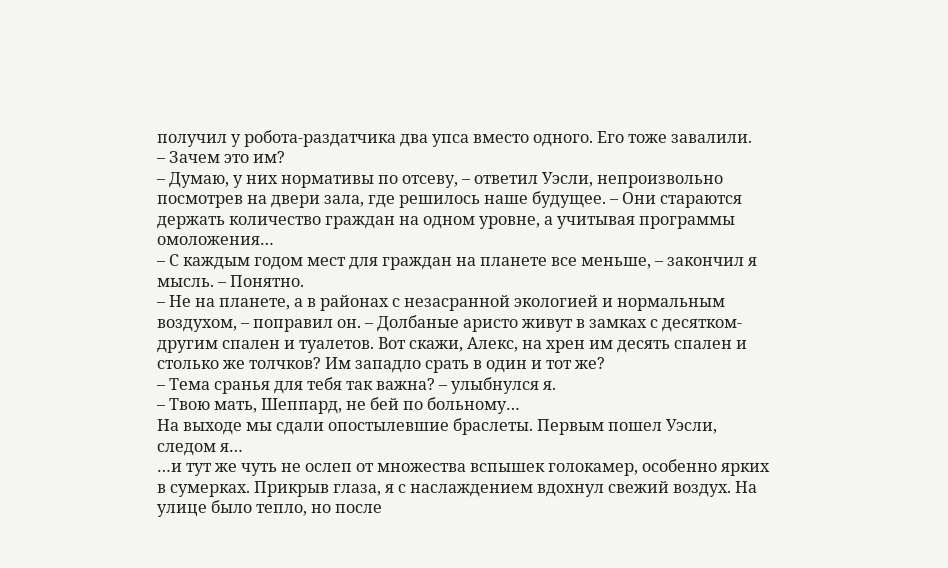получил у робота-раздатчика два упса вместо одного. Его тоже завалили.
– Зачем это им?
– Думаю, у них нормативы по отсеву, – ответил Уэсли, непроизвольно посмотрев на двери зала, где решилось наше будущее. – Они стараются держать количество граждан на одном уровне, а учитывая программы омоложения…
– С каждым годом мест для граждан на планете все меньше, – закончил я мысль. – Понятно.
– Не на планете, а в районах с незасранной экологией и нормальным воздухом, – поправил он. – Долбаные аристо живут в замках с десятком-другим спален и туалетов. Вот скажи, Алекс, на хрен им десять спален и столько же толчков? Им западло срать в один и тот же?
– Тема сранья для тебя так важна? – улыбнулся я.
– Твою мать, Шеппард, не бей по больному…
На выходе мы сдали опостылевшие браслеты. Первым пошел Уэсли, следом я…
…и тут же чуть не ослеп от множества вспышек голокамер, особенно ярких в сумерках. Прикрыв глаза, я с наслаждением вдохнул свежий воздух. На улице было тепло, но после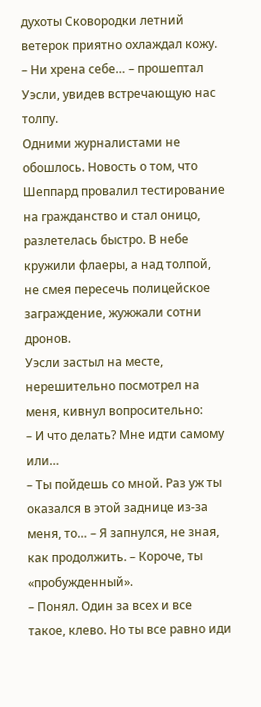духоты Сковородки летний ветерок приятно охлаждал кожу.
– Ни хрена себе… – прошептал Уэсли, увидев встречающую нас толпу.
Одними журналистами не обошлось. Новость о том, что Шеппард провалил тестирование на гражданство и стал оницо, разлетелась быстро. В небе кружили флаеры, а над толпой, не смея пересечь полицейское заграждение, жужжали сотни дронов.
Уэсли застыл на месте, нерешительно посмотрел на меня, кивнул вопросительно:
– И что делать? Мне идти самому или…
– Ты пойдешь со мной. Раз уж ты оказался в этой заднице из-за меня, то… – Я запнулся, не зная, как продолжить. – Короче, ты «пробужденный».
– Понял. Один за всех и все такое, клево. Но ты все равно иди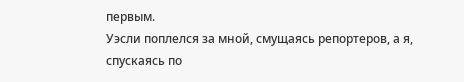первым.
Уэсли поплелся за мной, смущаясь репортеров, а я, спускаясь по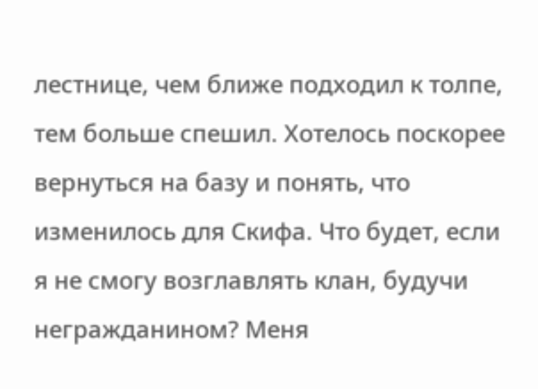лестнице, чем ближе подходил к толпе, тем больше спешил. Хотелось поскорее вернуться на базу и понять, что изменилось для Скифа. Что будет, если я не смогу возглавлять клан, будучи негражданином? Меня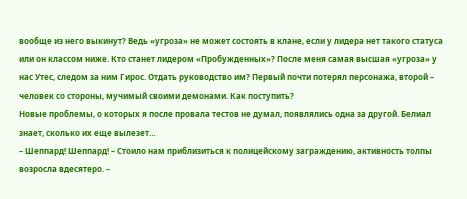вообще из него выкинут? Ведь «угроза» не может состоять в клане, если у лидера нет такого статуса или он классом ниже. Кто станет лидером «Пробужденных»? После меня самая высшая «угроза» у нас Утес, следом за ним Гирос. Отдать руководство им? Первый почти потерял персонажа, второй – человек со стороны, мучимый своими демонами. Как поступить?
Новые проблемы, о которых я после провала тестов не думал, появлялись одна за другой. Белиал знает, сколько их еще вылезет…
– Шеппард! Шеппард! – Стоило нам приблизиться к полицейскому заграждению, активность толпы возросла вдесятеро. –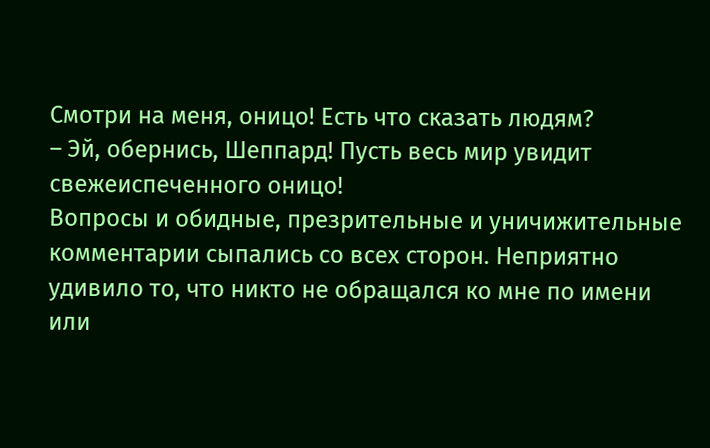Смотри на меня, оницо! Есть что сказать людям?
– Эй, обернись, Шеппард! Пусть весь мир увидит свежеиспеченного оницо!
Вопросы и обидные, презрительные и уничижительные комментарии сыпались со всех сторон. Неприятно удивило то, что никто не обращался ко мне по имени или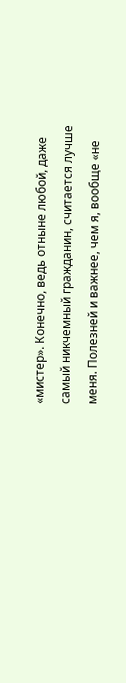«мистер». Конечно, ведь отныне любой, даже самый никчемный гражданин, считается лучше меня. Полезней и важнее, чем я, вообще «не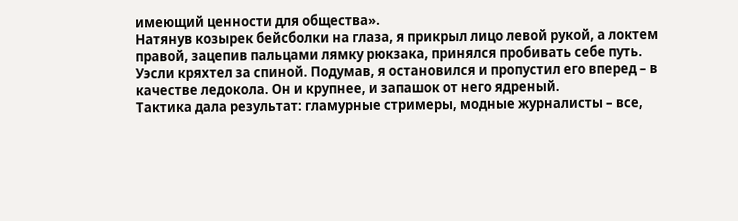имеющий ценности для общества».
Натянув козырек бейсболки на глаза, я прикрыл лицо левой рукой, а локтем правой, зацепив пальцами лямку рюкзака, принялся пробивать себе путь. Уэсли кряхтел за спиной. Подумав, я остановился и пропустил его вперед – в качестве ледокола. Он и крупнее, и запашок от него ядреный.
Тактика дала результат: гламурные стримеры, модные журналисты – все,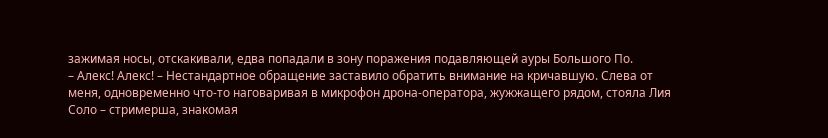зажимая носы, отскакивали, едва попадали в зону поражения подавляющей ауры Большого По.
– Алекс! Алекс! – Нестандартное обращение заставило обратить внимание на кричавшую. Слева от меня, одновременно что-то наговаривая в микрофон дрона-оператора, жужжащего рядом, стояла Лия Соло – стримерша, знакомая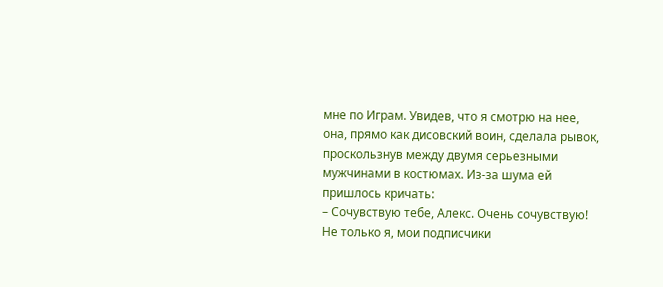мне по Играм. Увидев, что я смотрю на нее, она, прямо как дисовский воин, сделала рывок, проскользнув между двумя серьезными мужчинами в костюмах. Из-за шума ей пришлось кричать:
– Сочувствую тебе, Алекс. Очень сочувствую! Не только я, мои подписчики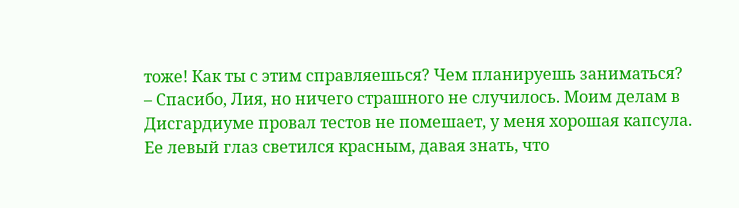тоже! Как ты с этим справляешься? Чем планируешь заниматься?
– Спасибо, Лия, но ничего страшного не случилось. Моим делам в Дисгардиуме провал тестов не помешает, у меня хорошая капсула.
Ее левый глаз светился красным, давая знать, что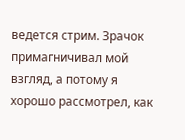ведется стрим. Зрачок примагничивал мой взгляд, а потому я хорошо рассмотрел, как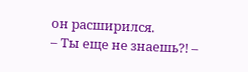он расширился.
– Ты еще не знаешь?! –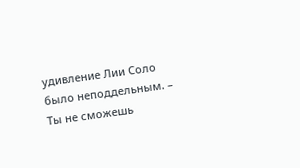удивление Лии Соло было неподдельным. – Ты не сможешь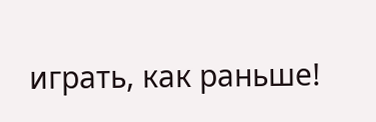играть, как раньше!